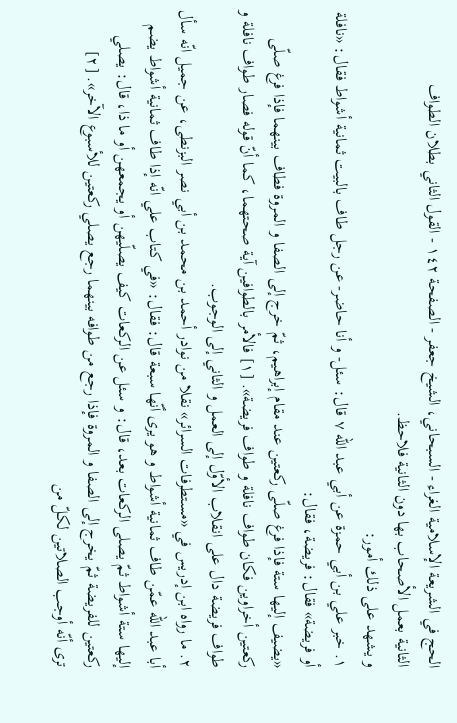الحج في الشريعة الإسلامية الغراء - السبحاني، الشيخ جعفر - الصفحة ١٤٢ - القول الثاني بطلان الطواف
الثانية بعمل الأصحاب بها دون الثانية فلاحظ.
و يشهد على ذلك أمور:
١. خبر علي بن أبي حمزة عن أبي عبد اللّه ٧ قال: سئل- و أنا حاضر- عن رجل طاف بالبيت ثمانية أشواط فقال: «نافلة أو فريضة» فقال: فريضة، فقال:
«يضيف إليها ستة فإذا فرغ صلّى ركعتين عند مقام إبراهيم، ثمّ خرج إلى الصفا و المروة فطاف بينهما فإذا فرغ صلّى ركعتين أخراوين فكان طواف نافلة و طواف فريضة». [١] فالأمر بالطوافين آية صحتهما، كما أنّ قوله فصار طواف نافلة و طواف فريضة دال على انقلاب الأوّل إلى العمل و الثاني إلى الوجوب.
٢. ما رواه ابن إدريس في «مستطرفات السرائر» نقلا من نوادر أحمد بن محمد بن أبي نصر البزنطى، عن جميل انّه سأل أبا عبد اللّه عمّن طاف ثمانية أشواط و هو يرى أنّها سبعة قال: فقال: «في كتاب علي انّه إذا طاف ثمانية أشواط يضم إليها ستة أشواط ثمّ يصلى الركعات بعد، قال: و سئل عن الركعات كيف يصلّيهن أو يجمعهن أو ما ذا، قال: يصلي ركعتين للفريضة ثمّ يخرج إلى الصفا و المروة فإذا رجع من طوافه بينهما رجع يصلي ركعتين للأسبوع الآخر». [٢]
ترى أنّه أوجب الصلاتين لكلّ من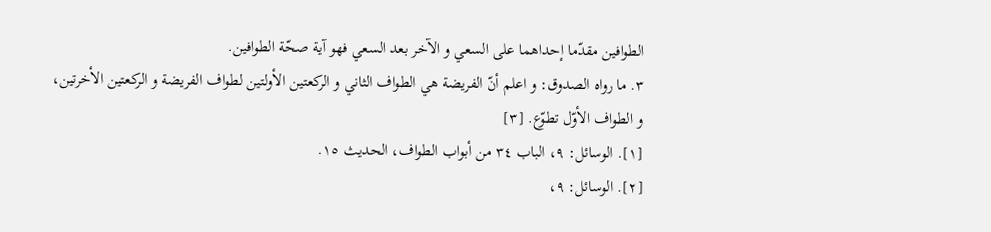الطوافين مقدّما إحداهما على السعي و الآخر بعد السعي فهو آية صحّة الطوافين.
٣. ما رواه الصدوق: و اعلم أنّ الفريضة هي الطواف الثاني و الركعتين الأولتين لطواف الفريضة و الركعتين الأخرتين، و الطواف الأوّل تطوّع. [٣]
[١]. الوسائل: ٩، الباب ٣٤ من أبواب الطواف، الحديث ١٥.
[٢]. الوسائل: ٩،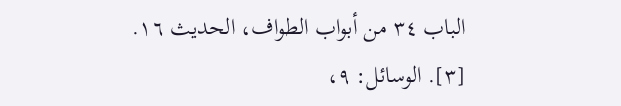الباب ٣٤ من أبواب الطواف، الحديث ١٦.
[٣]. الوسائل: ٩،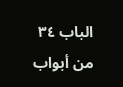الباب ٣٤ من أبواب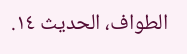الطواف، الحديث ١٤.